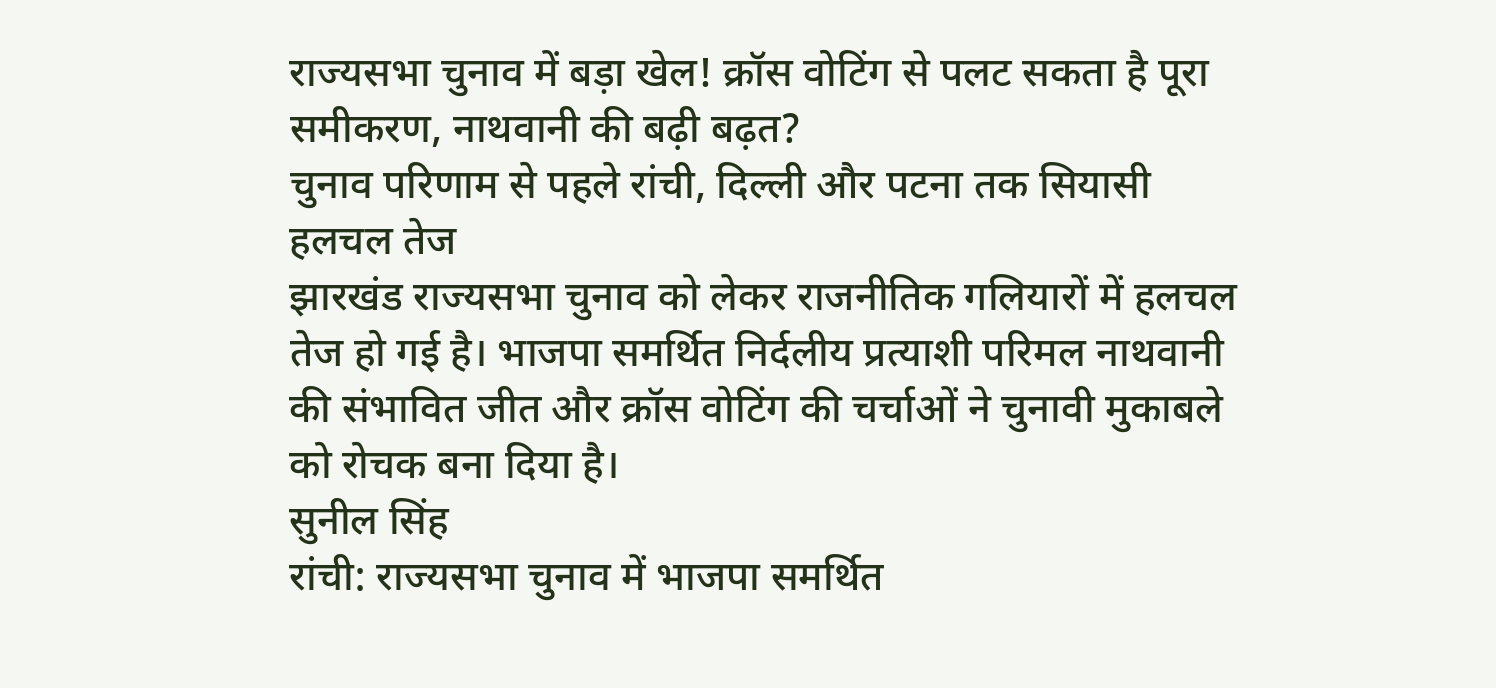राज्यसभा चुनाव में बड़ा खेल! क्रॉस वोटिंग से पलट सकता है पूरा समीकरण, नाथवानी की बढ़ी बढ़त?
चुनाव परिणाम से पहले रांची, दिल्ली और पटना तक सियासी हलचल तेज
झारखंड राज्यसभा चुनाव को लेकर राजनीतिक गलियारों में हलचल तेज हो गई है। भाजपा समर्थित निर्दलीय प्रत्याशी परिमल नाथवानी की संभावित जीत और क्रॉस वोटिंग की चर्चाओं ने चुनावी मुकाबले को रोचक बना दिया है।
सुनील सिंह
रांची: राज्यसभा चुनाव में भाजपा समर्थित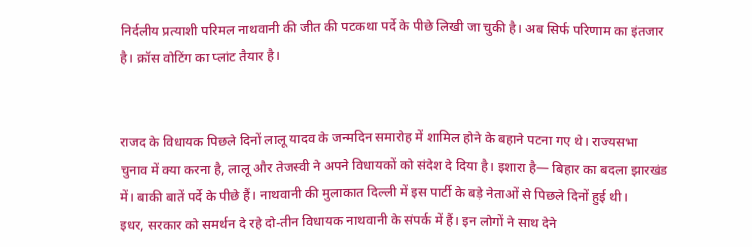निर्दलीय प्रत्याशी परिमल नाथवानी की जीत की पटकथा पर्दे के पीछे लिखी जा चुकी है। अब सिर्फ परिणाम का इंतजार है। क्रॉस वोटिंग का प्लांट तैयार है।


राजद के विधायक पिछले दिनों लालू यादव के जन्मदिन समारोह में शामिल होने के बहाने पटना गए थे। राज्यसभा चुनाव में क्या करना है, लालू और तेजस्वी ने अपने विधायकों को संदेश दे दिया है। इशारा है— बिहार का बदला झारखंड में। बाकी बातें पर्दे के पीछे हैं। नाथवानी की मुलाकात दिल्ली में इस पार्टी के बड़े नेताओं से पिछले दिनों हुई थी।
इधर, सरकार को समर्थन दे रहे दो-तीन विधायक नाथवानी के संपर्क में हैं। इन लोगों ने साथ देने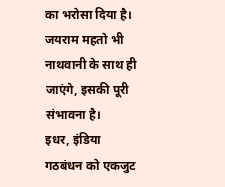का भरोसा दिया है। जयराम महतो भी नाथवानी के साथ ही जाएंगे, इसकी पूरी संभावना है।
इधर, इंडिया गठबंधन को एकजुट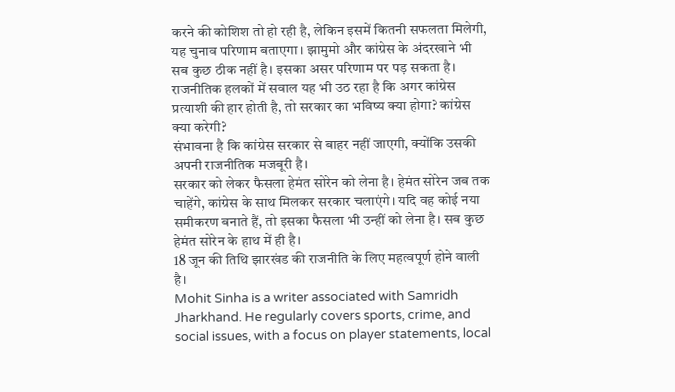करने की कोशिश तो हो रही है, लेकिन इसमें कितनी सफलता मिलेगी, यह चुनाव परिणाम बताएगा। झामुमो और कांग्रेस के अंदरखाने भी सब कुछ ठीक नहीं है। इसका असर परिणाम पर पड़ सकता है।
राजनीतिक हलकों में सवाल यह भी उठ रहा है कि अगर कांग्रेस प्रत्याशी की हार होती है, तो सरकार का भविष्य क्या होगा? कांग्रेस क्या करेगी?
संभावना है कि कांग्रेस सरकार से बाहर नहीं जाएगी, क्योंकि उसकी अपनी राजनीतिक मजबूरी है।
सरकार को लेकर फैसला हेमंत सोरेन को लेना है। हेमंत सोरेन जब तक चाहेंगे, कांग्रेस के साथ मिलकर सरकार चलाएंगे। यदि वह कोई नया समीकरण बनाते हैं, तो इसका फैसला भी उन्हीं को लेना है। सब कुछ हेमंत सोरेन के हाथ में ही है।
18 जून की तिथि झारखंड की राजनीति के लिए महत्वपूर्ण होने वाली है।
Mohit Sinha is a writer associated with Samridh Jharkhand. He regularly covers sports, crime, and social issues, with a focus on player statements, local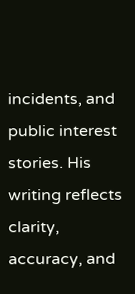incidents, and public interest stories. His writing reflects clarity, accuracy, and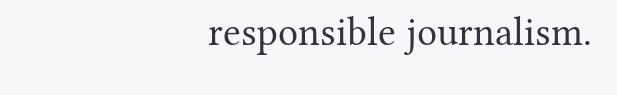responsible journalism.